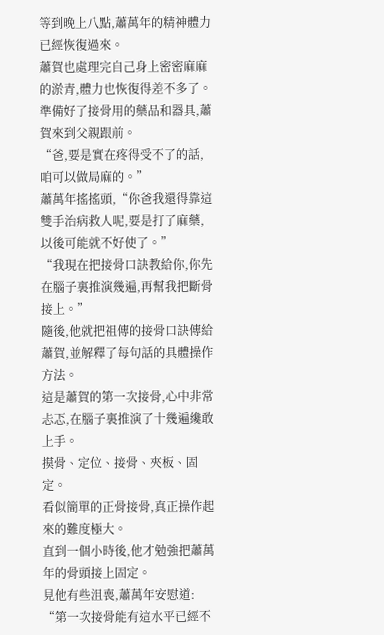等到晚上八點,蕭萬年的精神體力已經恢復過來。
蕭賀也處理完自己身上密密麻麻的淤青,體力也恢復得差不多了。
準備好了接骨用的藥品和器具,蕭賀來到父親跟前。
“爸,要是實在疼得受不了的話,咱可以做局麻的。”
蕭萬年搖搖頭,“你爸我還得靠這雙手治病救人呢,要是打了麻藥,以後可能就不好使了。”
“我現在把接骨口訣教給你,你先在腦子裏推演幾遍,再幫我把斷骨接上。”
隨後,他就把祖傳的接骨口訣傳給蕭賀,並解釋了每句話的具體操作方法。
這是蕭賀的第一次接骨,心中非常忐忑,在腦子裏推演了十幾遍纔敢上手。
摸骨、定位、接骨、夾板、固定。
看似簡單的正骨接骨,真正操作起來的難度極大。
直到一個小時後,他才勉強把蕭萬年的骨頭接上固定。
見他有些沮喪,蕭萬年安慰道:
“第一次接骨能有這水平已經不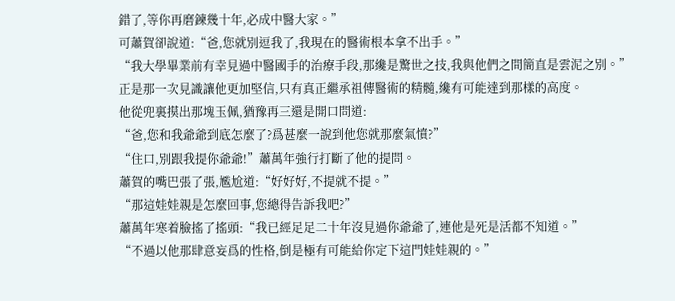錯了,等你再磨鍊幾十年,必成中醫大家。”
可蕭賀卻說道:“爸,您就別逗我了,我現在的醫術根本拿不出手。”
“我大學畢業前有幸見過中醫國手的治療手段,那纔是驚世之技,我與他們之間簡直是雲泥之別。”
正是那一次見識讓他更加堅信,只有真正繼承祖傳醫術的精髓,纔有可能達到那樣的高度。
他從兜裏摸出那塊玉佩,猶豫再三還是開口問道:
“爸,您和我爺爺到底怎麼了?爲甚麼一說到他您就那麼氣憤?”
“住口,別跟我提你爺爺!”蕭萬年強行打斷了他的提問。
蕭賀的嘴巴張了張,尷尬道:“好好好,不提就不提。”
“那這娃娃親是怎麼回事,您總得告訴我吧?”
蕭萬年寒着臉搖了搖頭:“我已經足足二十年沒見過你爺爺了,連他是死是活都不知道。”
“不過以他那肆意妄爲的性格,倒是極有可能給你定下這門娃娃親的。”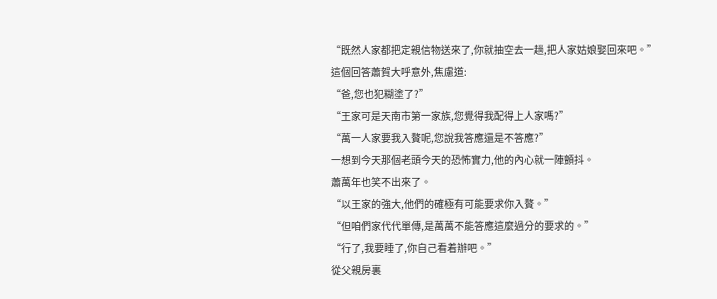“既然人家都把定親信物送來了,你就抽空去一趟,把人家姑娘娶回來吧。”
這個回答蕭賀大呼意外,焦慮道:
“爸,您也犯糊塗了?”
“王家可是天南市第一家族,您覺得我配得上人家嗎?”
“萬一人家要我入贅呢,您說我答應還是不答應?”
一想到今天那個老頭今天的恐怖實力,他的內心就一陣顫抖。
蕭萬年也笑不出來了。
“以王家的強大,他們的確極有可能要求你入贅。”
“但咱們家代代單傳,是萬萬不能答應這麼過分的要求的。”
“行了,我要睡了,你自己看着辦吧。”
從父親房裏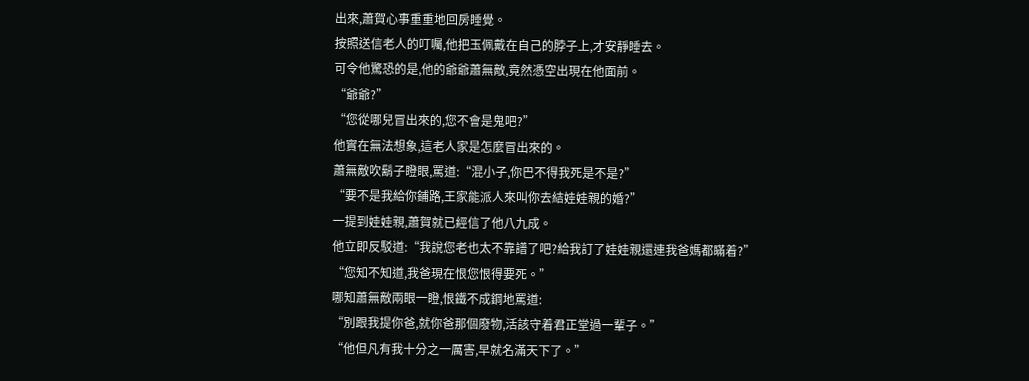出來,蕭賀心事重重地回房睡覺。
按照送信老人的叮囑,他把玉佩戴在自己的脖子上,才安靜睡去。
可令他驚恐的是,他的爺爺蕭無敵,竟然憑空出現在他面前。
“爺爺?”
“您從哪兒冒出來的,您不會是鬼吧?”
他實在無法想象,這老人家是怎麼冒出來的。
蕭無敵吹鬍子瞪眼,罵道:“混小子,你巴不得我死是不是?”
“要不是我給你鋪路,王家能派人來叫你去結娃娃親的婚?”
一提到娃娃親,蕭賀就已經信了他八九成。
他立即反駁道:“我說您老也太不靠譜了吧?給我訂了娃娃親還連我爸媽都瞞着?”
“您知不知道,我爸現在恨您恨得要死。”
哪知蕭無敵兩眼一瞪,恨鐵不成鋼地罵道:
“別跟我提你爸,就你爸那個廢物,活該守着君正堂過一輩子。”
“他但凡有我十分之一厲害,早就名滿天下了。”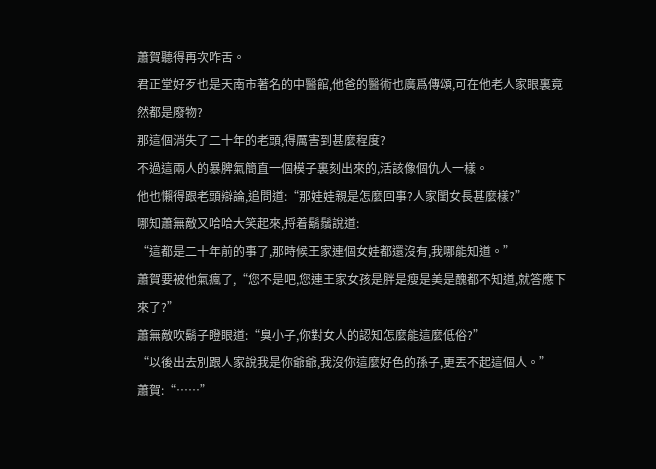蕭賀聽得再次咋舌。
君正堂好歹也是天南市著名的中醫館,他爸的醫術也廣爲傳頌,可在他老人家眼裏竟然都是廢物?
那這個消失了二十年的老頭,得厲害到甚麼程度?
不過這兩人的暴脾氣簡直一個模子裏刻出來的,活該像個仇人一樣。
他也懶得跟老頭辯論,追問道:“那娃娃親是怎麼回事?人家閨女長甚麼樣?”
哪知蕭無敵又哈哈大笑起來,捋着鬍鬚說道:
“這都是二十年前的事了,那時候王家連個女娃都還沒有,我哪能知道。”
蕭賀要被他氣瘋了,“您不是吧,您連王家女孩是胖是瘦是美是醜都不知道,就答應下來了?”
蕭無敵吹鬍子瞪眼道:“臭小子,你對女人的認知怎麼能這麼低俗?”
“以後出去別跟人家說我是你爺爺,我沒你這麼好色的孫子,更丟不起這個人。”
蕭賀:“……”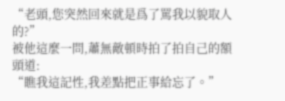“老頭,您突然回來就是爲了罵我以貌取人的?”
被他這麼一問,蕭無敵頓時拍了拍自己的額頭道:
“瞧我這記性,我差點把正事給忘了。”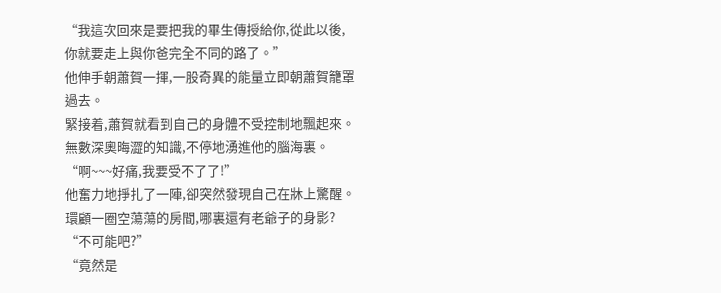“我這次回來是要把我的畢生傳授給你,從此以後,你就要走上與你爸完全不同的路了。”
他伸手朝蕭賀一揮,一股奇異的能量立即朝蕭賀籠罩過去。
緊接着,蕭賀就看到自己的身體不受控制地飄起來。
無數深奧晦澀的知識,不停地湧進他的腦海裏。
“啊~~~好痛,我要受不了了!”
他奮力地掙扎了一陣,卻突然發現自己在牀上驚醒。
環顧一圈空蕩蕩的房間,哪裏還有老爺子的身影?
“不可能吧?”
“竟然是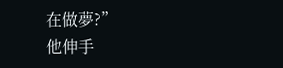在做夢?”
他伸手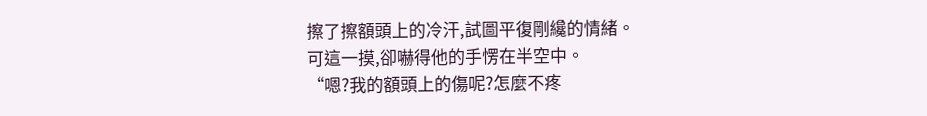擦了擦額頭上的冷汗,試圖平復剛纔的情緒。
可這一摸,卻嚇得他的手愣在半空中。
“嗯?我的額頭上的傷呢?怎麼不疼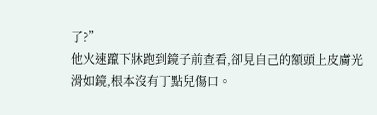了?”
他火速躥下牀跑到鏡子前查看,卻見自己的額頭上皮膚光滑如鏡,根本沒有丁點兒傷口。